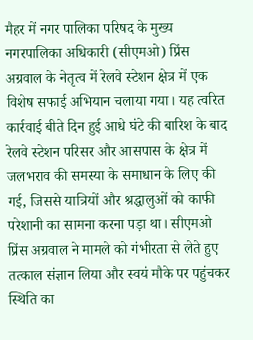मैहर में नगर पालिका परिषद के मुख्य नगरपालिका अधिकारी (सीएमओ) प्रिंस अग्रवाल के नेतृत्व में रेलवे स्टेशन क्षेत्र में एक विशेष सफाई अभियान चलाया गया। यह त्वरित कार्रवाई बीते दिन हुई आधे घंटे की बारिश के बाद रेलवे स्टेशन परिसर और आसपास के क्षेत्र में जलभराव की समस्या के समाधान के लिए की गई, जिससे यात्रियों और श्रद्धालुओं को काफी परेशानी का सामना करना पड़ा था। सीएमओ प्रिंस अग्रवाल ने मामले को गंभीरता से लेते हुए तत्काल संज्ञान लिया और स्वयं मौके पर पहुंचकर स्थिति का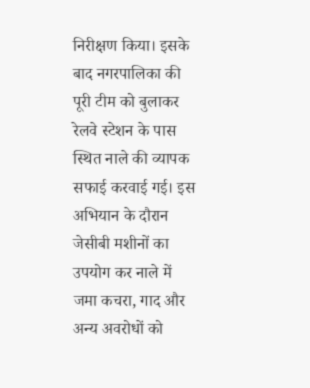निरीक्षण किया। इसके बाद नगरपालिका की पूरी टीम को बुलाकर रेलवे स्टेशन के पास स्थित नाले की व्यापक सफाई करवाई गई। इस अभियान के दौरान जेसीबी मशीनों का उपयोग कर नाले में जमा कचरा, गाद और अन्य अवरोधों को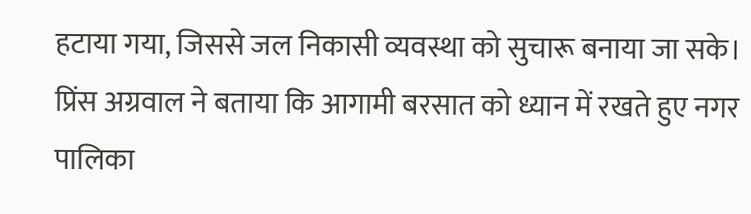हटाया गया, जिससे जल निकासी व्यवस्था को सुचारू बनाया जा सके। प्रिंस अग्रवाल ने बताया कि आगामी बरसात को ध्यान में रखते हुए नगर पालिका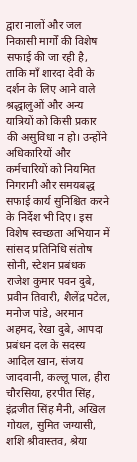द्वारा नालों और जल निकासी मार्गों की विशेष सफाई की जा रही है, ताकि माँ शारदा देवी के दर्शन के लिए आने वाले श्रद्धालुओं और अन्य यात्रियों को किसी प्रकार की असुविधा न हो। उन्होंने अधिकारियों और कर्मचारियों को नियमित निगरानी और समयबद्ध सफाई कार्य सुनिश्चित करने के निर्देश भी दिए। इस विशेष स्वच्छता अभियान में सांसद प्रतिनिधि संतोष सोनी, स्टेशन प्रबंधक राजेश कुमार पवन दुबे, प्रवीन तिवारी, शैलेंद्र पटेल, मनोज पांडे, अरमान अहमद, रेखा दुबे, आपदा प्रबंधन दल के सदस्य आदिल खान, संजय जादवानी, कल्लू पाल, हीरा चौरसिया, हरपीत सिंह, इंद्रजीत सिंह मैनी, अखिल गोयल, सुमित जग्यासी, शशि श्रीवास्तव, श्रेया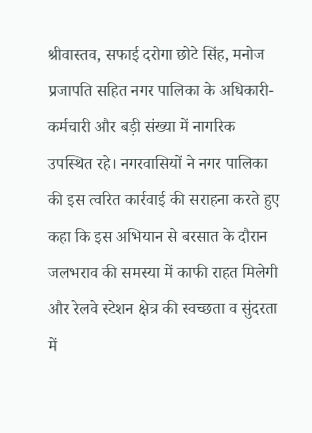श्रीवास्तव, सफाई दरोगा छोटे सिंह, मनोज प्रजापति सहित नगर पालिका के अधिकारी-कर्मचारी और बड़ी संख्या में नागरिक उपस्थित रहे। नगरवासियों ने नगर पालिका की इस त्वरित कार्रवाई की सराहना करते हुए कहा कि इस अभियान से बरसात के दौरान जलभराव की समस्या में काफी राहत मिलेगी और रेलवे स्टेशन क्षेत्र की स्वच्छता व सुंदरता में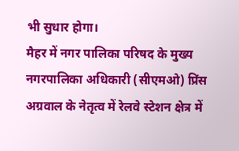भी सुधार होगा।
मैहर में नगर पालिका परिषद के मुख्य नगरपालिका अधिकारी (सीएमओ) प्रिंस अग्रवाल के नेतृत्व में रेलवे स्टेशन क्षेत्र में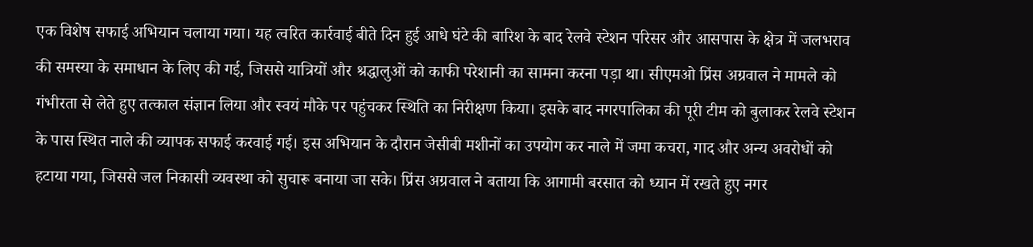एक विशेष सफाई अभियान चलाया गया। यह त्वरित कार्रवाई बीते दिन हुई आधे घंटे की बारिश के बाद रेलवे स्टेशन परिसर और आसपास के क्षेत्र में जलभराव की समस्या के समाधान के लिए की गई, जिससे यात्रियों और श्रद्धालुओं को काफी परेशानी का सामना करना पड़ा था। सीएमओ प्रिंस अग्रवाल ने मामले को गंभीरता से लेते हुए तत्काल संज्ञान लिया और स्वयं मौके पर पहुंचकर स्थिति का निरीक्षण किया। इसके बाद नगरपालिका की पूरी टीम को बुलाकर रेलवे स्टेशन के पास स्थित नाले की व्यापक सफाई करवाई गई। इस अभियान के दौरान जेसीबी मशीनों का उपयोग कर नाले में जमा कचरा, गाद और अन्य अवरोधों को हटाया गया, जिससे जल निकासी व्यवस्था को सुचारू बनाया जा सके। प्रिंस अग्रवाल ने बताया कि आगामी बरसात को ध्यान में रखते हुए नगर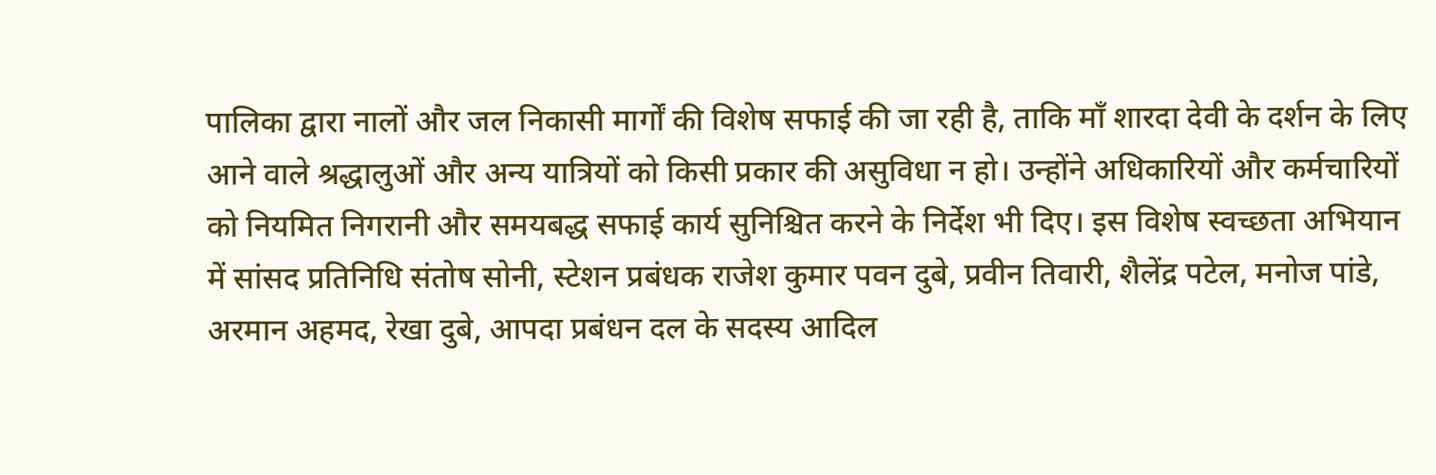पालिका द्वारा नालों और जल निकासी मार्गों की विशेष सफाई की जा रही है, ताकि माँ शारदा देवी के दर्शन के लिए आने वाले श्रद्धालुओं और अन्य यात्रियों को किसी प्रकार की असुविधा न हो। उन्होंने अधिकारियों और कर्मचारियों को नियमित निगरानी और समयबद्ध सफाई कार्य सुनिश्चित करने के निर्देश भी दिए। इस विशेष स्वच्छता अभियान में सांसद प्रतिनिधि संतोष सोनी, स्टेशन प्रबंधक राजेश कुमार पवन दुबे, प्रवीन तिवारी, शैलेंद्र पटेल, मनोज पांडे, अरमान अहमद, रेखा दुबे, आपदा प्रबंधन दल के सदस्य आदिल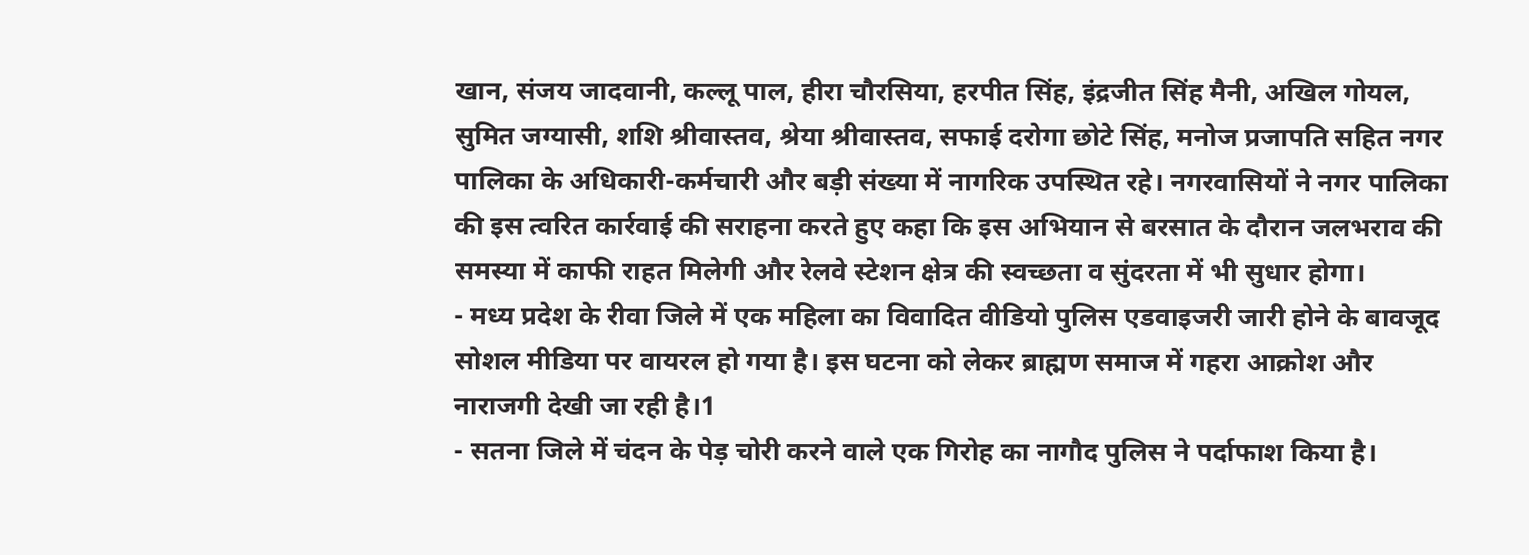खान, संजय जादवानी, कल्लू पाल, हीरा चौरसिया, हरपीत सिंह, इंद्रजीत सिंह मैनी, अखिल गोयल, सुमित जग्यासी, शशि श्रीवास्तव, श्रेया श्रीवास्तव, सफाई दरोगा छोटे सिंह, मनोज प्रजापति सहित नगर पालिका के अधिकारी-कर्मचारी और बड़ी संख्या में नागरिक उपस्थित रहे। नगरवासियों ने नगर पालिका की इस त्वरित कार्रवाई की सराहना करते हुए कहा कि इस अभियान से बरसात के दौरान जलभराव की समस्या में काफी राहत मिलेगी और रेलवे स्टेशन क्षेत्र की स्वच्छता व सुंदरता में भी सुधार होगा।
- मध्य प्रदेश के रीवा जिले में एक महिला का विवादित वीडियो पुलिस एडवाइजरी जारी होने के बावजूद सोशल मीडिया पर वायरल हो गया है। इस घटना को लेकर ब्राह्मण समाज में गहरा आक्रोश और नाराजगी देखी जा रही है।1
- सतना जिले में चंदन के पेड़ चोरी करने वाले एक गिरोह का नागौद पुलिस ने पर्दाफाश किया है।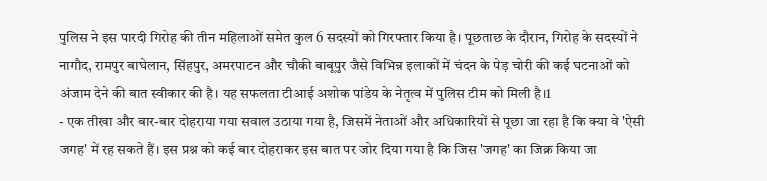पुलिस ने इस पारदी गिरोह की तीन महिलाओं समेत कुल 6 सदस्यों को गिरफ्तार किया है। पूछताछ के दौरान, गिरोह के सदस्यों ने नागौद, रामपुर बाघेलान, सिंहपुर, अमरपाटन और चौकी बाबूपुर जैसे विभिन्न इलाकों में चंदन के पेड़ चोरी की कई घटनाओं को अंजाम देने की बात स्वीकार की है। यह सफलता टीआई अशोक पांडेय के नेतृत्व में पुलिस टीम को मिली है।1
- एक तीखा और बार-बार दोहराया गया सवाल उठाया गया है, जिसमें नेताओं और अधिकारियों से पूछा जा रहा है कि क्या वे 'ऐसी जगह' में रह सकते हैं। इस प्रश्न को कई बार दोहराकर इस बात पर जोर दिया गया है कि जिस 'जगह' का जिक्र किया जा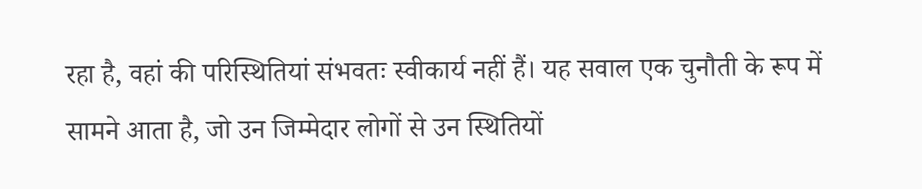रहा है, वहां की परिस्थितियां संभवतः स्वीकार्य नहीं हैं। यह सवाल एक चुनौती के रूप में सामने आता है, जो उन जिम्मेदार लोगों से उन स्थितियों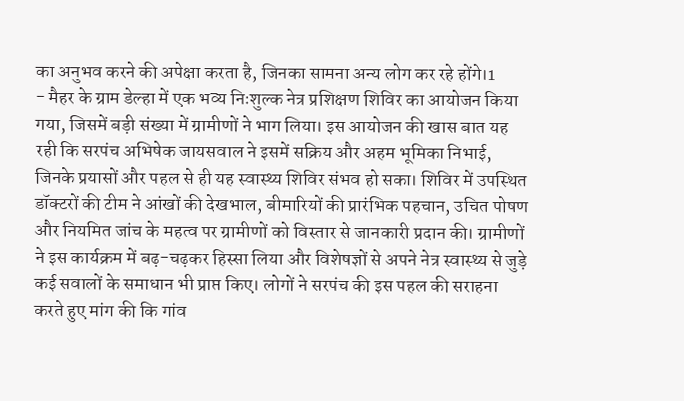का अनुभव करने की अपेक्षा करता है, जिनका सामना अन्य लोग कर रहे होंगे।1
- मैहर के ग्राम डेल्हा में एक भव्य निःशुल्क नेत्र प्रशिक्षण शिविर का आयोजन किया गया, जिसमें बड़ी संख्या में ग्रामीणों ने भाग लिया। इस आयोजन की खास बात यह रही कि सरपंच अभिषेक जायसवाल ने इसमें सक्रिय और अहम भूमिका निभाई, जिनके प्रयासों और पहल से ही यह स्वास्थ्य शिविर संभव हो सका। शिविर में उपस्थित डॉक्टरों की टीम ने आंखों की देखभाल, बीमारियों की प्रारंभिक पहचान, उचित पोषण और नियमित जांच के महत्व पर ग्रामीणों को विस्तार से जानकारी प्रदान की। ग्रामीणों ने इस कार्यक्रम में बढ़-चढ़कर हिस्सा लिया और विशेषज्ञों से अपने नेत्र स्वास्थ्य से जुड़े कई सवालों के समाधान भी प्राप्त किए। लोगों ने सरपंच की इस पहल की सराहना करते हुए मांग की कि गांव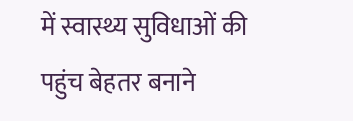में स्वास्थ्य सुविधाओं की पहुंच बेहतर बनाने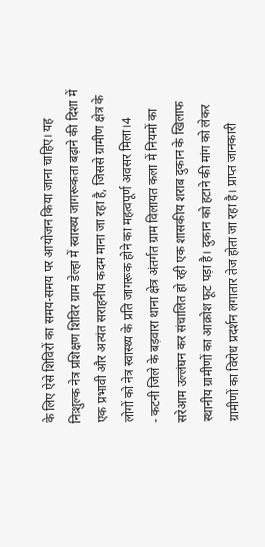के लिए ऐसे शिविरों का समय-समय पर आयोजन किया जाना चाहिए। यह निःशुल्क नेत्र प्रशिक्षण शिविर ग्राम डेल्हा में स्वास्थ्य जागरूकता बढ़ाने की दिशा में एक प्रभावी और अत्यंत सराहनीय कदम माना जा रहा है, जिससे ग्रामीण क्षेत्र के लोगों को नेत्र स्वास्थ्य के प्रति जागरूक होने का महत्वपूर्ण अवसर मिला।4
- कटनी जिले के बड़वारा थाना क्षेत्र अंतर्गत ग्राम विलायत कला में नियमों का सरेआम उल्लंघन कर संचालित हो रही एक शासकीय शराब दुकान के खिलाफ स्थानीय ग्रामीणों का आक्रोश फूट पड़ा है। दुकान को हटाने की मांग को लेकर ग्रामीणों का विरोध प्रदर्शन लगातार तेज होता जा रहा है। प्राप्त जानकारी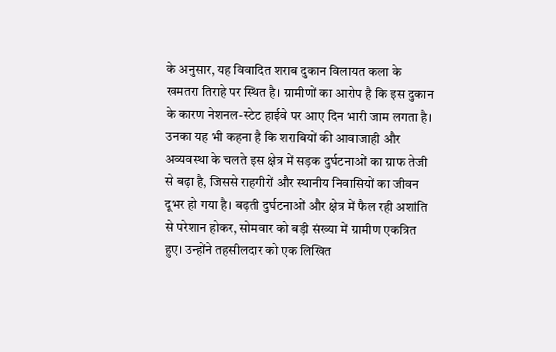के अनुसार, यह विवादित शराब दुकान विलायत कला के खमतरा तिराहे पर स्थित है। ग्रामीणों का आरोप है कि इस दुकान के कारण नेशनल-स्टेट हाईवे पर आए दिन भारी जाम लगता है। उनका यह भी कहना है कि शराबियों की आवाजाही और अव्यवस्था के चलते इस क्षेत्र में सड़क दुर्घटनाओं का ग्राफ तेजी से बढ़ा है, जिससे राहगीरों और स्थानीय निवासियों का जीवन दूभर हो गया है। बढ़ती दुर्घटनाओं और क्षेत्र में फैल रही अशांति से परेशान होकर, सोमवार को बड़ी संख्या में ग्रामीण एकत्रित हुए। उन्होंने तहसीलदार को एक लिखित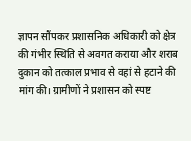ज्ञापन सौंपकर प्रशासनिक अधिकारी को क्षेत्र की गंभीर स्थिति से अवगत कराया और शराब दुकान को तत्काल प्रभाव से वहां से हटाने की मांग की। ग्रामीणों ने प्रशासन को स्पष्ट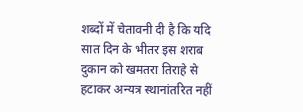शब्दों में चेतावनी दी है कि यदि सात दिन के भीतर इस शराब दुकान को खमतरा तिराहे से हटाकर अन्यत्र स्थानांतरित नहीं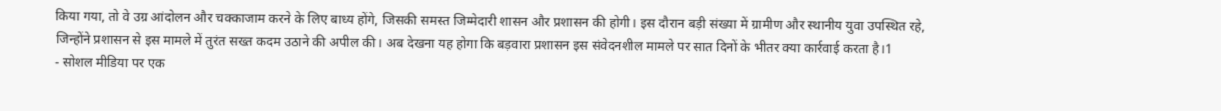किया गया, तो वे उग्र आंदोलन और चक्काजाम करने के लिए बाध्य होंगे, जिसकी समस्त जिम्मेदारी शासन और प्रशासन की होगी। इस दौरान बड़ी संख्या में ग्रामीण और स्थानीय युवा उपस्थित रहे, जिन्होंने प्रशासन से इस मामले में तुरंत सख्त कदम उठाने की अपील की। अब देखना यह होगा कि बड़वारा प्रशासन इस संवेदनशील मामले पर सात दिनों के भीतर क्या कार्रवाई करता है।1
- सोशल मीडिया पर एक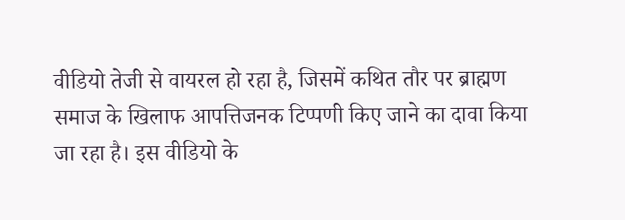वीडियो तेजी से वायरल हो रहा है, जिसमें कथित तौर पर ब्राह्मण समाज के खिलाफ आपत्तिजनक टिप्पणी किए जाने का दावा किया जा रहा है। इस वीडियो के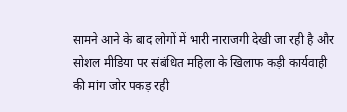सामने आने के बाद लोगों में भारी नाराजगी देखी जा रही है और सोशल मीडिया पर संबंधित महिला के खिलाफ कड़ी कार्यवाही की मांग जोर पकड़ रही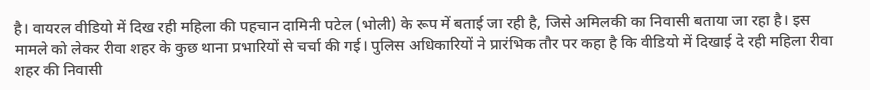है। वायरल वीडियो में दिख रही महिला की पहचान दामिनी पटेल (भोली) के रूप में बताई जा रही है, जिसे अमिलकी का निवासी बताया जा रहा है। इस मामले को लेकर रीवा शहर के कुछ थाना प्रभारियों से चर्चा की गई। पुलिस अधिकारियों ने प्रारंभिक तौर पर कहा है कि वीडियो में दिखाई दे रही महिला रीवा शहर की निवासी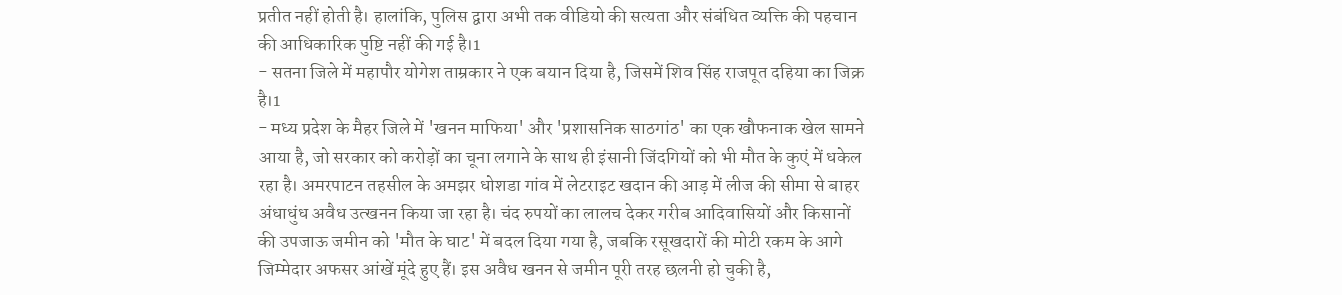प्रतीत नहीं होती है। हालांकि, पुलिस द्वारा अभी तक वीडियो की सत्यता और संबंधित व्यक्ति की पहचान की आधिकारिक पुष्टि नहीं की गई है।1
- सतना जिले में महापौर योगेश ताम्रकार ने एक बयान दिया है, जिसमें शिव सिंह राजपूत दहिया का जिक्र है।1
- मध्य प्रदेश के मैहर जिले में 'खनन माफिया' और 'प्रशासनिक साठगांठ' का एक खौफनाक खेल सामने आया है, जो सरकार को करोड़ों का चूना लगाने के साथ ही इंसानी जिंदगियों को भी मौत के कुएं में धकेल रहा है। अमरपाटन तहसील के अमझर धोशडा गांव में लेटराइट खदान की आड़ में लीज की सीमा से बाहर अंधाधुंध अवैध उत्खनन किया जा रहा है। चंद रुपयों का लालच देकर गरीब आदिवासियों और किसानों की उपजाऊ जमीन को 'मौत के घाट' में बदल दिया गया है, जबकि रसूखदारों की मोटी रकम के आगे जिम्मेदार अफसर आंखें मूंदे हुए हैं। इस अवैध खनन से जमीन पूरी तरह छलनी हो चुकी है,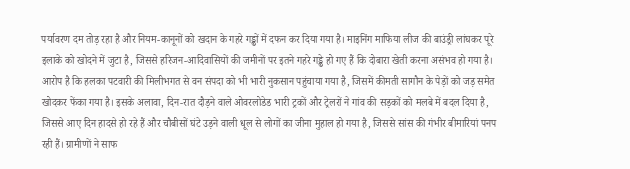पर्यावरण दम तोड़ रहा है और नियम-कानूनों को खदान के गहरे गड्ढों में दफन कर दिया गया है। माइनिंग माफिया लीज की बाउंड्री लांघकर पूरे इलाके को खोदने में जुटा है, जिससे हरिजन-आदिवासियों की जमीनों पर इतने गहरे गड्ढे हो गए हैं कि दोबारा खेती करना असंभव हो गया है। आरोप है कि हलका पटवारी की मिलीभगत से वन संपदा को भी भारी नुकसान पहुंचाया गया है, जिसमें कीमती सागौन के पेड़ों को जड़ समेत खोदकर फेंका गया है। इसके अलावा, दिन-रात दौड़ने वाले ओवरलोडेड भारी ट्रकों और ट्रेलरों ने गांव की सड़कों को मलबे में बदल दिया है, जिससे आए दिन हादसे हो रहे हैं और चौबीसों घंटे उड़ने वाली धूल से लोगों का जीना मुहाल हो गया है, जिससे सांस की गंभीर बीमारियां पनप रही हैं। ग्रामीणों ने साफ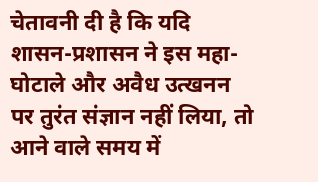चेतावनी दी है कि यदि शासन-प्रशासन ने इस महा-घोटाले और अवैध उत्खनन पर तुरंत संज्ञान नहीं लिया, तो आने वाले समय में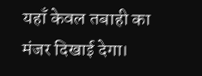यहाँ केवल तबाही का मंजर दिखाई देगा।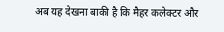अब यह देखना बाकी है कि मैहर कलेक्टर और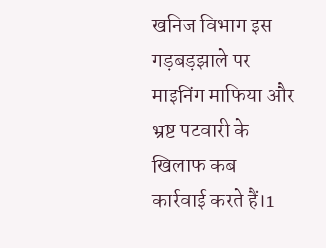खनिज विभाग इस गड़बड़झाले पर माइनिंग माफिया और भ्रष्ट पटवारी के खिलाफ कब कार्रवाई करते हैं।1